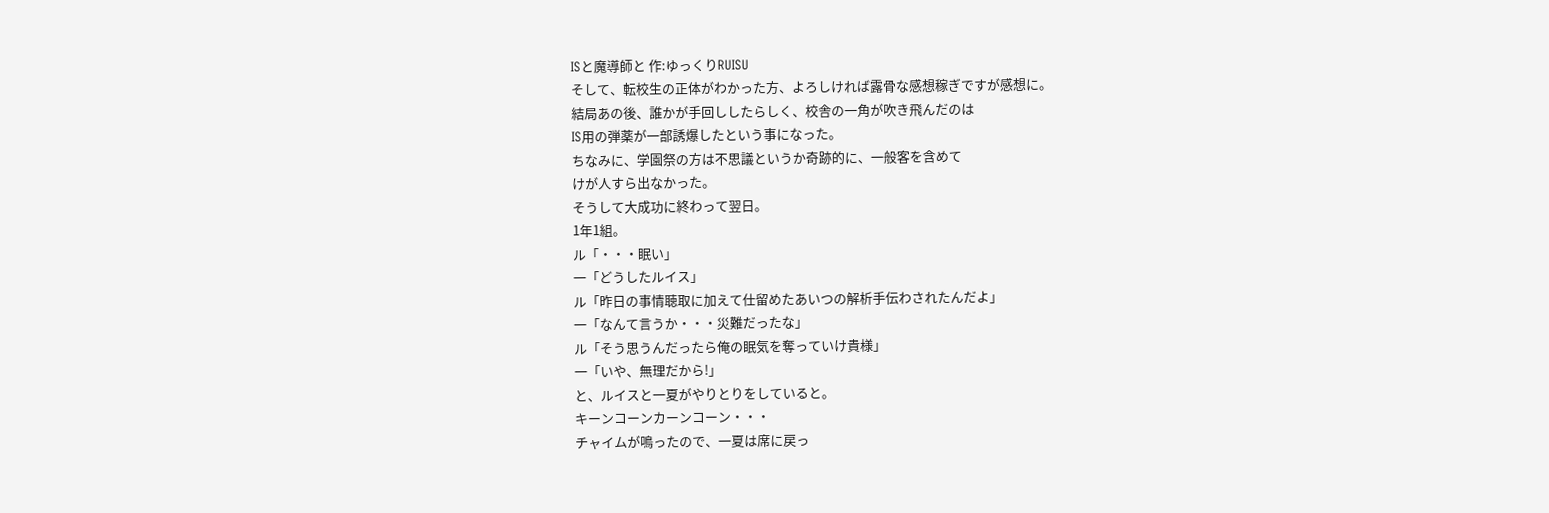ISと魔導師と 作:ゆっくりRUISU
そして、転校生の正体がわかった方、よろしければ露骨な感想稼ぎですが感想に。
結局あの後、誰かが手回ししたらしく、校舎の一角が吹き飛んだのは
IS用の弾薬が一部誘爆したという事になった。
ちなみに、学園祭の方は不思議というか奇跡的に、一般客を含めて
けが人すら出なかった。
そうして大成功に終わって翌日。
1年1組。
ル「・・・眠い」
一「どうしたルイス」
ル「昨日の事情聴取に加えて仕留めたあいつの解析手伝わされたんだよ」
一「なんて言うか・・・災難だったな」
ル「そう思うんだったら俺の眠気を奪っていけ貴様」
一「いや、無理だから!」
と、ルイスと一夏がやりとりをしていると。
キーンコーンカーンコーン・・・
チャイムが鳴ったので、一夏は席に戻っ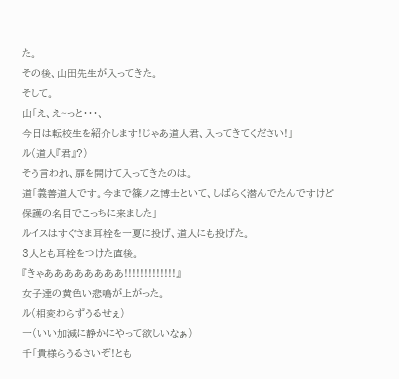た。
その後、山田先生が入ってきた。
そして。
山「え、え~っと・・・、
今日は転校生を紹介します!じゃあ道人君、入ってきてください!」
ル(道人『君』?)
そう言われ、扉を開けて入ってきたのは。
道「義善道人です。今まで篠ノ之博士といて、しばらく潜んでたんですけど
保護の名目でこっちに来ました」
ルイスはすぐさま耳栓を一夏に投げ、道人にも投げた。
3人とも耳栓をつけた直後。
『きゃああああああああ!!!!!!!!!!!!!』
女子達の黄色い悲鳴が上がった。
ル(相変わらずうるせぇ)
一(いい加減に静かにやって欲しいなぁ)
千「貴様らうるさいぞ!とも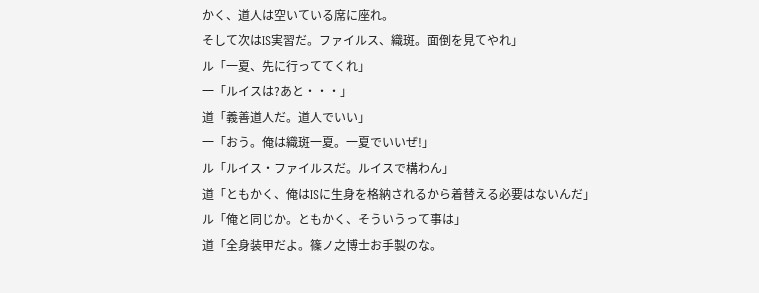かく、道人は空いている席に座れ。
そして次はIS実習だ。ファイルス、織斑。面倒を見てやれ」
ル「一夏、先に行っててくれ」
一「ルイスは?あと・・・」
道「義善道人だ。道人でいい」
一「おう。俺は織斑一夏。一夏でいいぜ!」
ル「ルイス・ファイルスだ。ルイスで構わん」
道「ともかく、俺はISに生身を格納されるから着替える必要はないんだ」
ル「俺と同じか。ともかく、そういうって事は」
道「全身装甲だよ。篠ノ之博士お手製のな。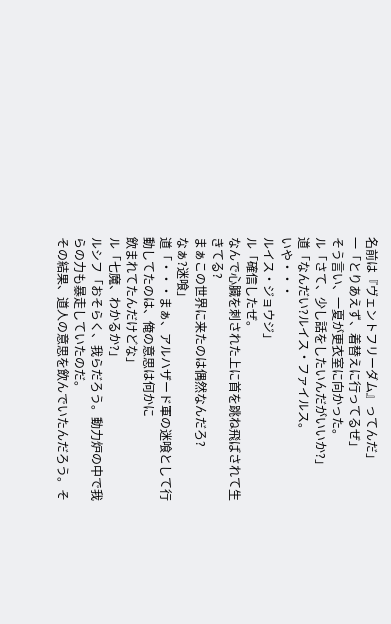名前は『ヴェントフリーダム』ってんだ」
一「とりあえず、着替えに行ってるぜ」
そう言い、一夏が更衣室に向かった。
ル「さて、少し話をしたいんだがいいか?」
道「なんだい?ルイス・ファイルス。
いや・・・
ルイス・ジョウジ」
ル「確信したぜ。
なんで心臓を刺された上に首を跳ね飛ばされて生きてる?
まぁこの世界に来たのは偶然なんだろ?
なぁ?迷喰」
道「・・・まぁ、アルハザード軍の迷喰として行動してたのは、俺の意思は何かに
飲まれてたんだけどな」
ル「七魔、わかるか?」
ルシフ「おそらく、我らだろう。動力炉の中で我らの力も暴走していたのだ。
その結果、道人の意思を飲んでいたんだろう。そ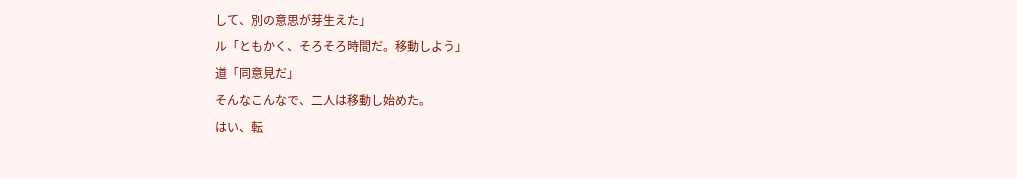して、別の意思が芽生えた」
ル「ともかく、そろそろ時間だ。移動しよう」
道「同意見だ」
そんなこんなで、二人は移動し始めた。
はい、転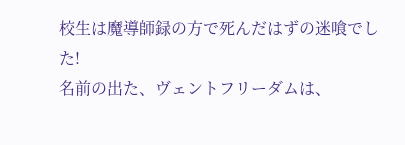校生は魔導師録の方で死んだはずの迷喰でした!
名前の出た、ヴェントフリーダムは、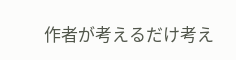作者が考えるだけ考え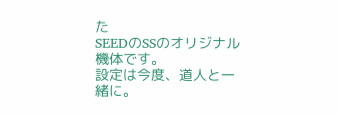た
SEEDのSSのオリジナル機体です。
設定は今度、道人と一緒に。